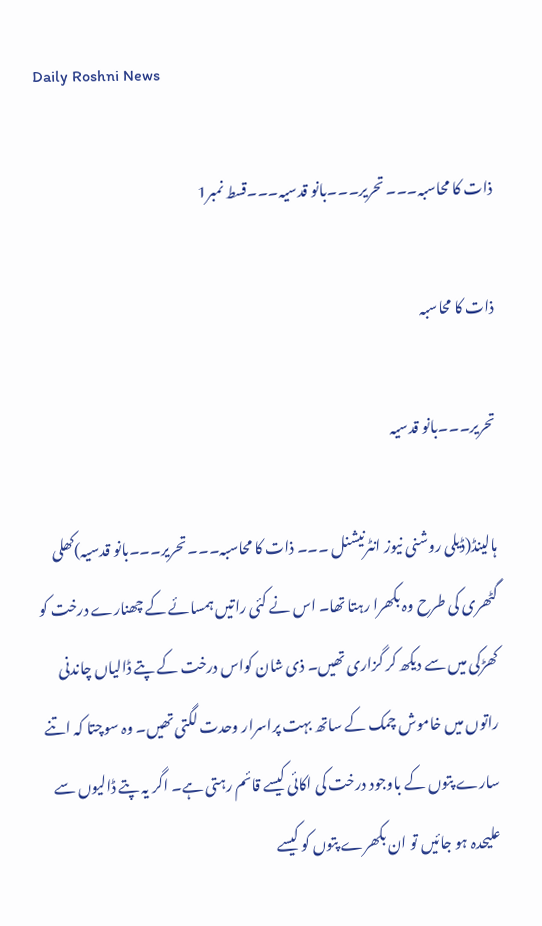Daily Roshni News

ذات کا محاسبہ۔۔۔ تحریر۔۔۔بانو قدسیہ۔۔۔قسط نمبر1

ذات کا محاسبہ

تحریر۔۔۔بانو قدسیہ

ہالینڈ(ڈیلی روشنی نیوز انٹرنیشنل ۔۔۔ ذات کا محاسبہ۔۔۔ تحریر۔۔۔بانو قدسیہ)کھلی گٹھری کی طرح وہ بکھرا رہتا تھا۔ اس نے کئی راتیں ہمسائے کے چھنارے درخت کو کھڑکی میں سے دیکھ کر گزاری تھیں۔ ذی شان کواس درخت کے پتے ڈالیاں چاندنی راتوں میں خاموش چمک کے ساتھ بہت پراسرار وحدت لگتی تھیں۔ وہ سوچتا کہ اتنے سارے پتوں کے باوجود درخت کی اکائی کیسے قائم رہتی ہے۔ اگر یہ پتے ڈالیوں سے علیحدہ ہو جائیں تو ان بکھرے پتوں کو کیسے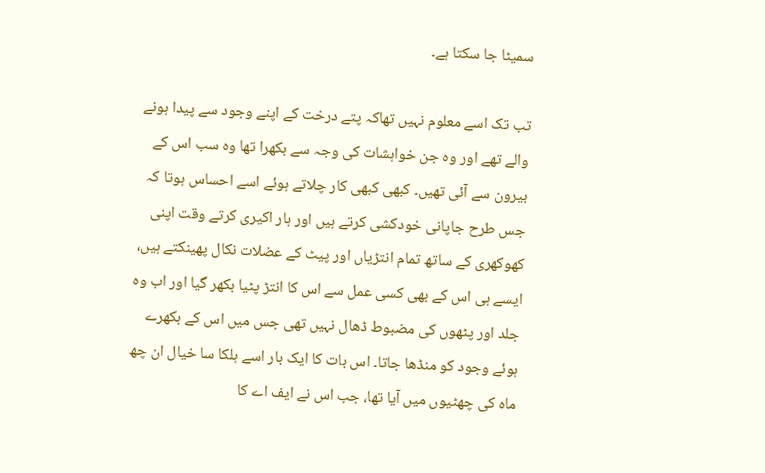سمیٹا جا سکتا ہے۔

تب تک اسے معلوم نہیں تھاکہ پتے درخت کے اپنے وجود سے پیدا ہونے والے تھے اور وہ جن خواہشات کی وجہ سے بکھرا تھا وہ سب اس کے بیرون سے آئی تھیں۔ کبھی کبھی کار چلاتے ہوئے اسے احساس ہوتا کہ جس طرح جاپانی خودکشی کرتے ہیں اور ہار اکیری کرتے وقت اپنی کھوکھری کے ساتھ تمام انتڑیاں اور پیٹ کے عضلات نکال پھینکتے ہیں، ایسے ہی اس کے بھی کسی عمل سے اس کا انتڑ پٹیا بکھر گیا اور اب وہ جلد اور پٹھوں کی مضبوط ڈھال نہیں تھی جس میں اس کے بکھرے ہوئے وجود کو منڈھا جاتا۔ اس بات کا ایک بار اسے ہلکا سا خیال ان چھ ماہ کی چھٹیوں میں آیا تھا، جب اس نے ایف اے کا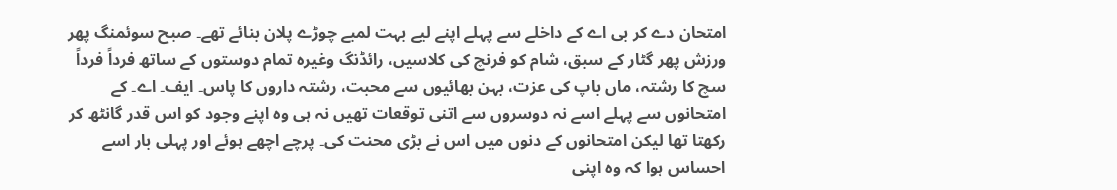امتحان دے کر بی اے کے داخلے سے پہلے اپنے لیے بہت لمبے چوڑے پلان بنائے تھے۔ صبح سوئمنگ پھر ورزش پھر گٹار کے سبق، شام کو فرنچ کی کلاسیں، رائڈنگ وغیرہ تمام دوستوں کے ساتھ فرداً فرداً سچ کا رشتہ، ماں باپ کی عزت، بہن بھائیوں سے محبت، رشتہ داروں کا پاس۔ ایف۔ اے۔ کے امتحانوں سے پہلے اسے نہ دوسروں سے اتنی توقعات تھیں نہ ہی وہ اپنے وجود کو اس قدر گانٹھ کر رکھتا تھا لیکن امتحانوں کے دنوں میں اس نے بڑی محنت کی۔ پرچے اچھے ہوئے اور پہلی بار اسے احساس ہوا کہ وہ اپنی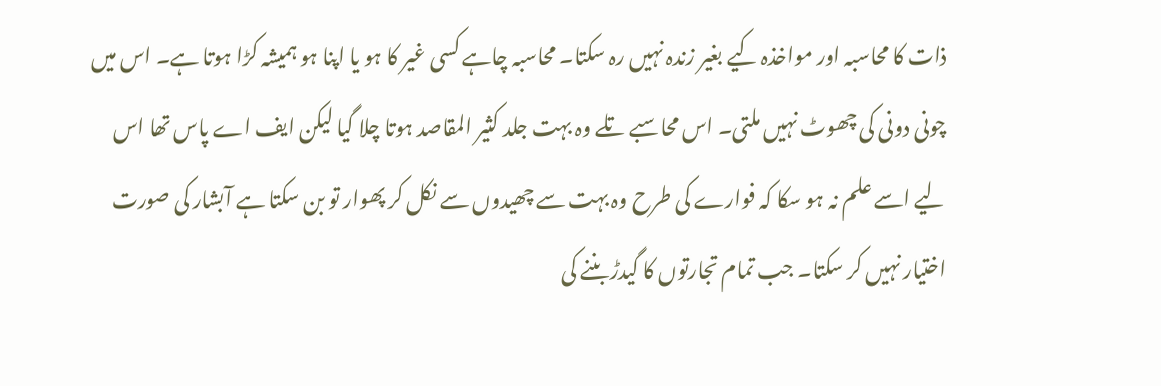ذات کا محاسبہ اور مواخذہ کیے بغیر زندہ نہیں رہ سکتا۔ محاسبہ چاہے کسی غیر کا ہو یا اپنا ہو ہمیشہ کڑا ہوتا ہے۔ اس میں چونی دونی کی چھوٹ نہیں ملتی۔ اس محاسبے تلے وہ بہت جلد کثیر المقاصد ہوتا چلا گیا لیکن ایف اے پاس تھا اس لیے اسے علم نہ ہو سکا کہ فوارے کی طرح وہ بہت سے چھیدوں سے نکل کر پھوار تو بن سکتا ہے آبشار کی صورت اختیار نہیں کر سکتا۔ جب تمام تجارتوں کا گیدڑ بننے کی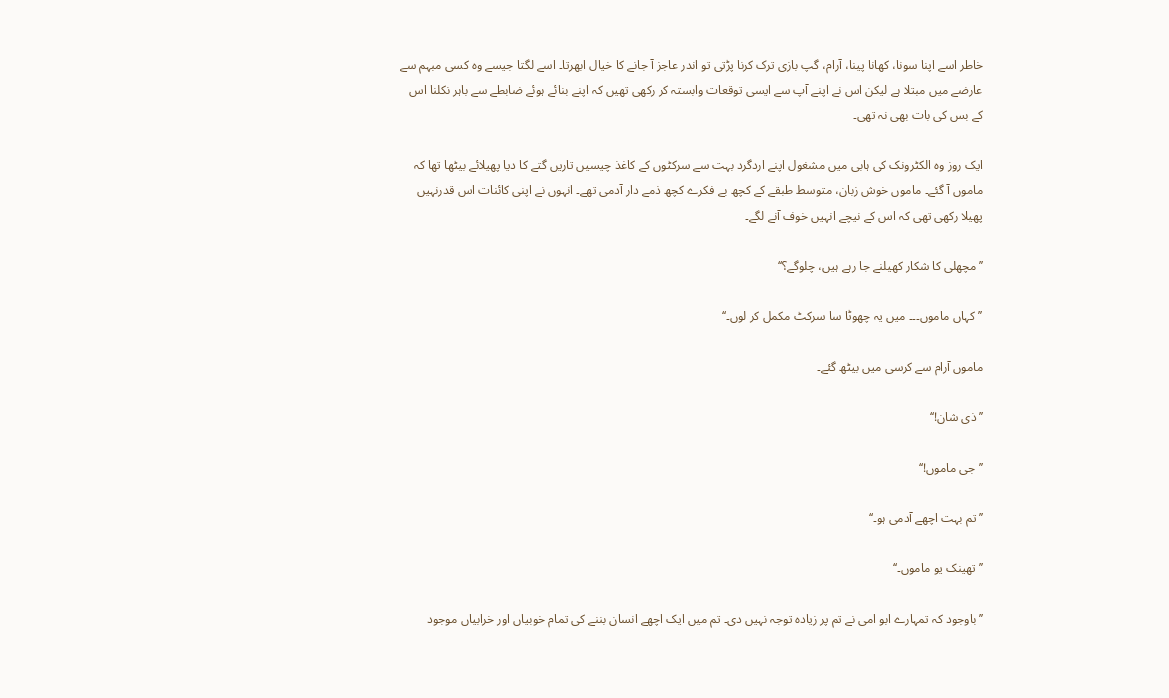خاطر اسے اپنا سونا، کھانا پینا، آرام، گپ بازی ترک کرنا پڑتی تو اندر عاجز آ جانے کا خیال ابھرتا۔ اسے لگتا جیسے وہ کسی مبہم سے عارضے میں مبتلا ہے لیکن اس نے اپنے آپ سے ایسی توقعات وابستہ کر رکھی تھیں کہ اپنے بنائے ہوئے ضابطے سے باہر نکلنا اس کے بس کی بات بھی نہ تھی۔

ایک روز وہ الکٹرونک کی ہابی میں مشغول اپنے اردگرد بہت سے سرکٹوں کے کاغذ چیسیں تاریں گتے کا دیا پھیلائے بیٹھا تھا کہ ماموں آ گئے۔ ماموں خوش زبان، متوسط طبقے کے کچھ بے فکرے کچھ ذمے دار آدمی تھے۔ انہوں نے اپنی کائنات اس قدرنہیں پھیلا رکھی تھی کہ اس کے نیچے انہیں خوف آنے لگے۔

’’مچھلی کا شکار کھیلنے جا رہے ہیں، چلوگے؟‘‘

’’کہاں ماموں۔۔۔ میں یہ چھوٹا سا سرکٹ مکمل کر لوں۔‘‘

ماموں آرام سے کرسی میں بیٹھ گئے۔

’’ذی شان!‘‘

’’جی ماموں!‘‘

’’تم بہت اچھے آدمی ہو۔‘‘

’’تھینک یو ماموں۔‘‘

’’باوجود کہ تمہارے ابو امی نے تم پر زیادہ توجہ نہیں دی۔ تم میں ایک اچھے انسان بننے کی تمام خوبیاں اور خرابیاں موجود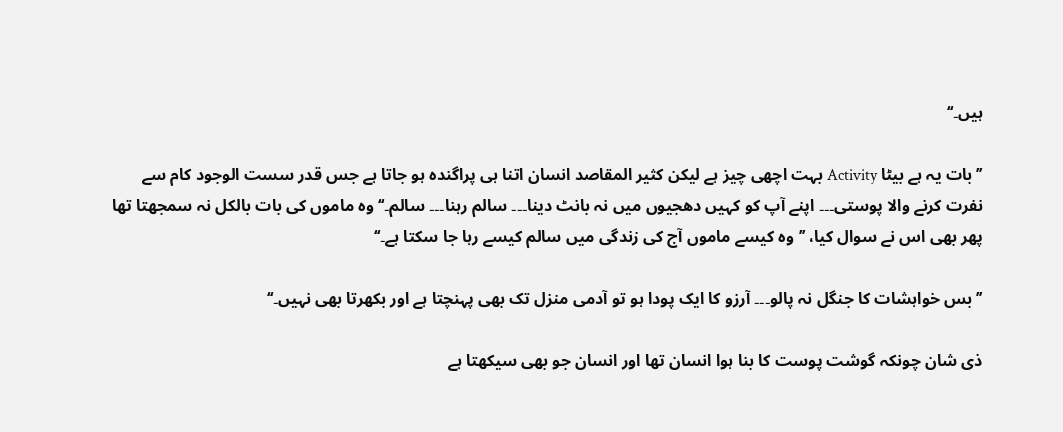ہیں۔‘‘

’’بات یہ ہے بیٹا Activity بہت اچھی چیز ہے لیکن کثیر المقاصد انسان اتنا ہی پراگندہ ہو جاتا ہے جس قدر سست الوجود کام سے نفرت کرنے والا پوستی۔۔۔ اپنے آپ کو کہیں دھجیوں میں نہ بانٹ دینا۔۔۔ سالم رہنا۔۔۔ سالم۔‘‘ وہ ماموں کی بات بالکل نہ سمجھتا تھا پھر بھی اس نے سوال کیا، ’’وہ کیسے ماموں آج کی زندگی میں سالم کیسے رہا جا سکتا ہے۔‘‘

’’بس خواہشات کا جنگل نہ پالو۔۔۔ آرزو کا ایک پودا ہو تو آدمی منزل تک بھی پہنچتا ہے اور بکھرتا بھی نہیں۔‘‘

ذی شان چونکہ گوشت پوست کا بنا ہوا انسان تھا اور انسان جو بھی سیکھتا ہے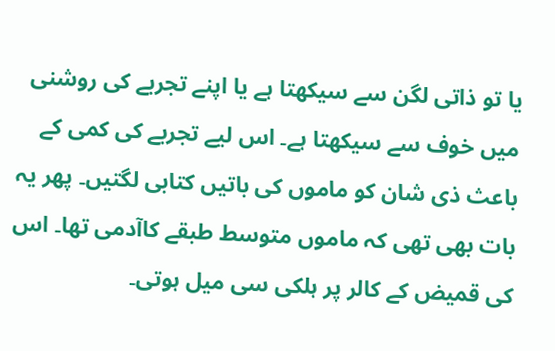یا تو ذاتی لگن سے سیکھتا ہے یا اپنے تجربے کی روشنی میں خوف سے سیکھتا ہے۔ اس لیے تجربے کی کمی کے باعث ذی شان کو ماموں کی باتیں کتابی لگتیں۔ پھر یہ بات بھی تھی کہ ماموں متوسط طبقے کاآدمی تھا۔ اس کی قمیض کے کالر پر ہلکی سی میل ہوتی۔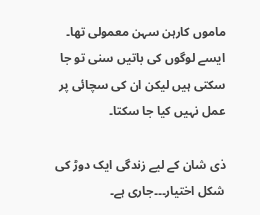ماموں کارہن سہن معمولی تھا۔ ایسے لوگوں کی باتیں سنی تو جا سکتی ہیں لیکن ان کی سچائی پر عمل نہیں کیا جا سکتا۔

ذی شان کے لیے زندگی ایک دوڑ کی شکل اختیار۔۔۔جاری ہے۔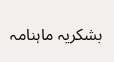بشکریہ ماہنامہ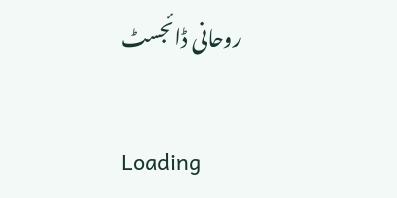روحانی ڈائجسٹ

Loading